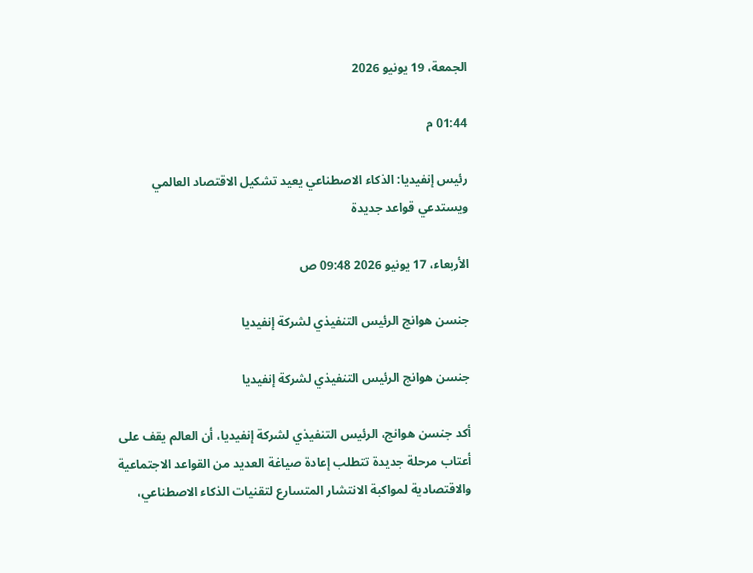الجمعة، 19 يونيو 2026

01:44 م

رئيس إنفيديا: الذكاء الاصطناعي يعيد تشكيل الاقتصاد العالمي ويستدعي قواعد جديدة

الأربعاء، 17 يونيو 2026 09:48 ص

جنسن هوانج الرئيس التنفيذي لشركة إنفيديا

جنسن هوانج الرئيس التنفيذي لشركة إنفيديا

أكد جنسن هوانج، الرئيس التنفيذي لشركة إنفيديا، أن العالم يقف على أعتاب مرحلة جديدة تتطلب إعادة صياغة العديد من القواعد الاجتماعية والاقتصادية لمواكبة الانتشار المتسارع لتقنيات الذكاء الاصطناعي،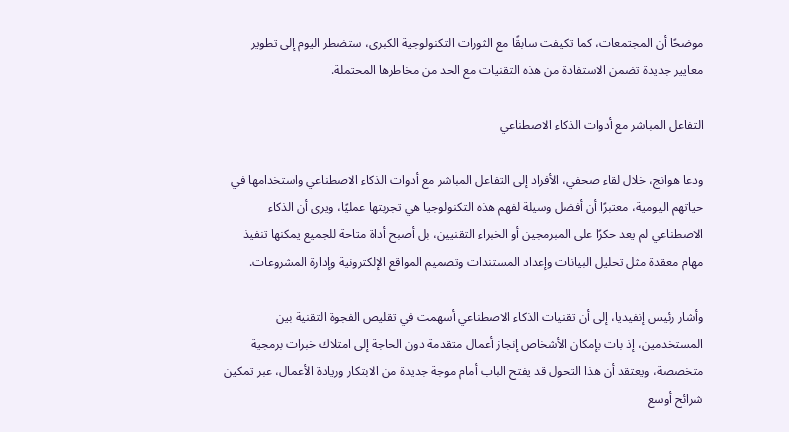موضحًا أن المجتمعات، كما تكيفت سابقًا مع الثورات التكنولوجية الكبرى، ستضطر اليوم إلى تطوير معايير جديدة تضمن الاستفادة من هذه التقنيات مع الحد من مخاطرها المحتملة.

التفاعل المباشر مع أدوات الذكاء الاصطناعي

ودعا هوانج، خلال لقاء صحفي، الأفراد إلى التفاعل المباشر مع أدوات الذكاء الاصطناعي واستخدامها في حياتهم اليومية، معتبرًا أن أفضل وسيلة لفهم هذه التكنولوجيا هي تجربتها عمليًا، ويرى أن الذكاء الاصطناعي لم يعد حكرًا على المبرمجين أو الخبراء التقنيين، بل أصبح أداة متاحة للجميع يمكنها تنفيذ مهام معقدة مثل تحليل البيانات وإعداد المستندات وتصميم المواقع الإلكترونية وإدارة المشروعات.

وأشار رئيس إنفيديا، إلى أن تقنيات الذكاء الاصطناعي أسهمت في تقليص الفجوة التقنية بين المستخدمين، إذ بات بإمكان الأشخاص إنجاز أعمال متقدمة دون الحاجة إلى امتلاك خبرات برمجية متخصصة، ويعتقد أن هذا التحول قد يفتح الباب أمام موجة جديدة من الابتكار وريادة الأعمال، عبر تمكين شرائح أوسع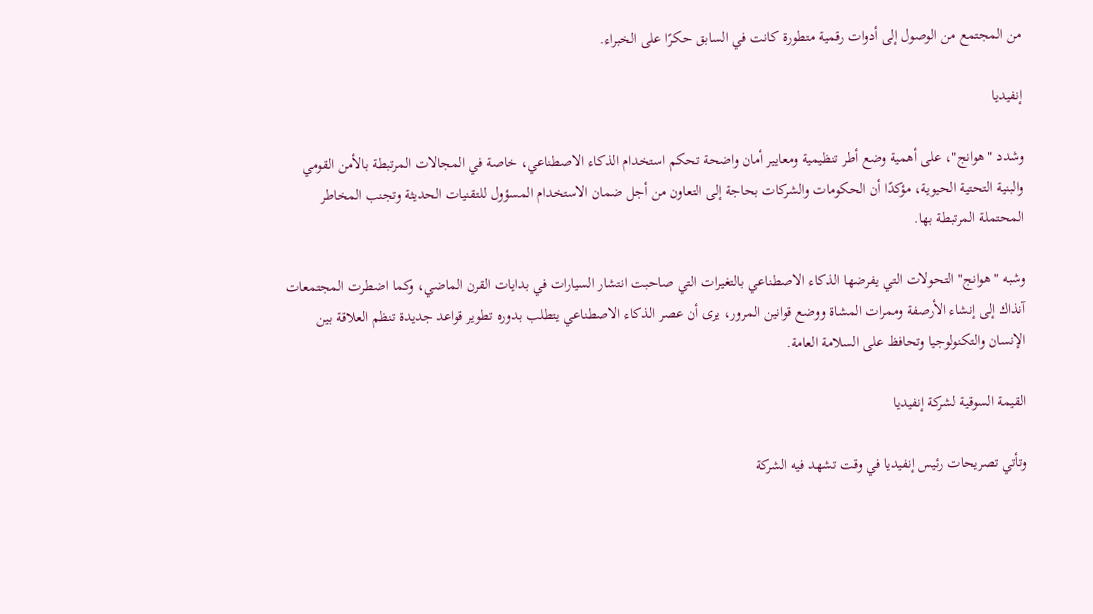من المجتمع من الوصول إلى أدوات رقمية متطورة كانت في السابق حكرًا على الخبراء.

إنفيديا

وشدد "هوانج"، على أهمية وضع أطر تنظيمية ومعايير أمان واضحة تحكم استخدام الذكاء الاصطناعي، خاصة في المجالات المرتبطة بالأمن القومي والبنية التحتية الحيوية، مؤكدًا أن الحكومات والشركات بحاجة إلى التعاون من أجل ضمان الاستخدام المسؤول للتقنيات الحديثة وتجنب المخاطر المحتملة المرتبطة بها.

وشبه "هوانج" التحولات التي يفرضها الذكاء الاصطناعي بالتغيرات التي صاحبت انتشار السيارات في بدايات القرن الماضي، وكما اضطرت المجتمعات آنذاك إلى إنشاء الأرصفة وممرات المشاة ووضع قوانين المرور، يرى أن عصر الذكاء الاصطناعي يتطلب بدوره تطوير قواعد جديدة تنظم العلاقة بين الإنسان والتكنولوجيا وتحافظ على السلامة العامة.

القيمة السوقية لشركة إنفيديا

وتأتي تصريحات رئيس إنفيديا في وقت تشهد فيه الشركة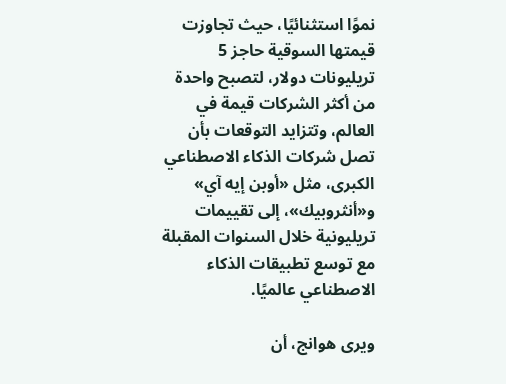نموًا استثنائيًا، حيث تجاوزت قيمتها السوقية حاجز 5 تريليونات دولار، لتصبح واحدة من أكثر الشركات قيمة في العالم، وتتزايد التوقعات بأن تصل شركات الذكاء الاصطناعي الكبرى، مثل «أوبن إيه آي» و«أنثروبيك»، إلى تقييمات تريليونية خلال السنوات المقبلة مع توسع تطبيقات الذكاء الاصطناعي عالميًا.

ويرى هوانج، أن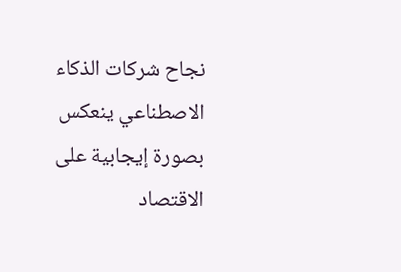نجاح شركات الذكاء الاصطناعي ينعكس بصورة إيجابية على الاقتصاد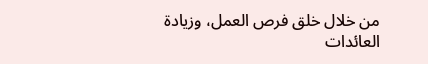من خلال خلق فرص العمل، وزيادة العائدات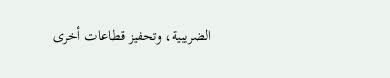الضريبية، وتحفيز قطاعات أخرى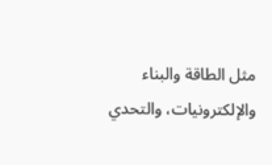مثل الطاقة والبناء والإلكترونيات، والتحدي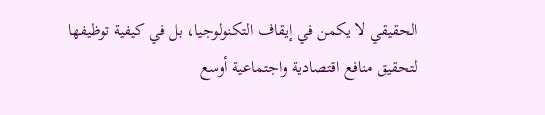الحقيقي لا يكمن في إيقاف التكنولوجيا، بل في كيفية توظيفها لتحقيق منافع اقتصادية واجتماعية أوسع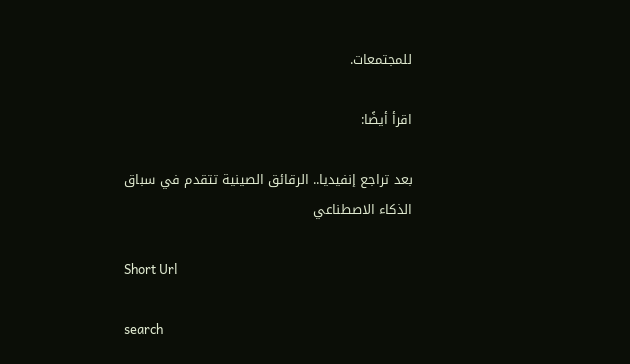للمجتمعات.

اقرأ أيضًا:

بعد تراجع إنفيديا.. الرقائق الصينية تتقدم في سباق الذكاء الاصطناعي

Short Url

search